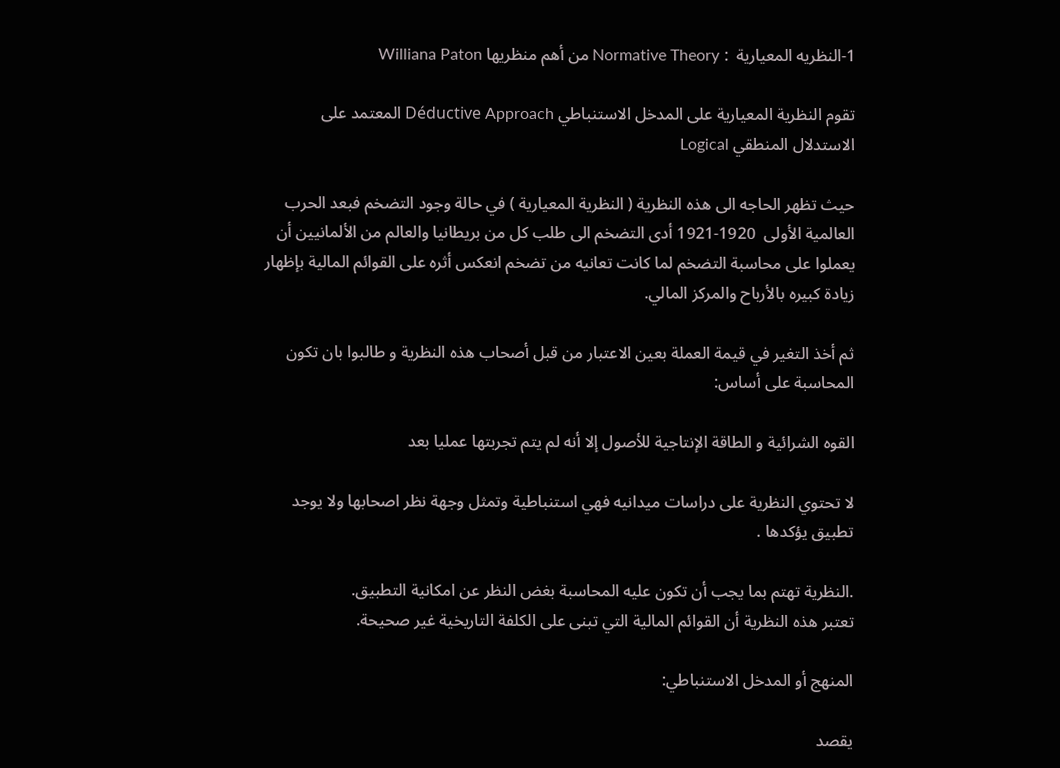1-النظريه المعيارية  : Normative Theory من أهم منظريها Williana Paton

تقوم النظرية المعيارية على المدخل الاستنباطي Déductive Approach المعتمد على الاستدلال المنطقي Logical

حيث تظهر الحاجه الى هذه النظرية ( النظرية المعيارية ) في حالة وجود التضخم فبعد الحرب العالمية الأولى  1920-1921 أدى التضخم الى طلب كل من بريطانيا والعالم من الألمانيين أن يعملوا على محاسبة التضخم لما كانت تعانيه من تضخم انعكس أثره على القوائم المالية بإظهار زيادة كبيره بالأرباح والمركز المالي.

ثم أخذ التغير في قيمة العملة بعين الاعتبار من قبل أصحاب هذه النظرية و طالبوا بان تكون المحاسبة على أساس:

القوه الشرائية و الطاقة الإنتاجية للأصول إلا أنه لم يتم تجربتها عمليا بعد

لا تحتوي النظرية على دراسات ميدانيه فهي استنباطية وتمثل وجهة نظر اصحابها ولا يوجد تطبيق يؤكدها .

.النظرية تهتم بما يجب أن تكون عليه المحاسبة بغض النظر عن امكانية التطبيق.
تعتبر هذه النظرية أن القوائم المالية التي تبنى على الكلفة التاريخية غير صحيحة.

المنهج أو المدخل الاستنباطي:

يقصد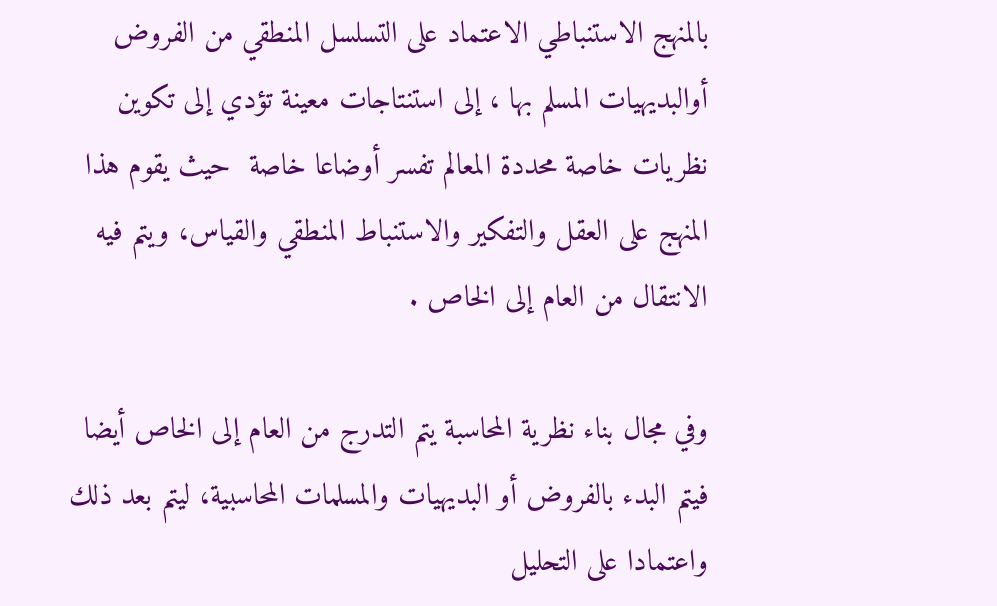بالمنهج الاستنباطي الاعتماد على التسلسل المنطقي من الفروض أوالبديهيات المسلم بها ، إلى استنتاجات معينة تؤدي إلى تكوين نظريات خاصة محددة المعالم تفسر أوضاعا خاصة  حيث يقوم هذا المنهج على العقل والتفكير والاستنباط المنطقي والقياس، ويتم فيه الانتقال من العام إلى الخاص .

وفي مجال بناء نظرية المحاسبة يتم التدرج من العام إلى الخاص أيضا فيتم البدء بالفروض أو البديهيات والمسلمات المحاسبية، ليتم بعد ذلك واعتمادا على التحليل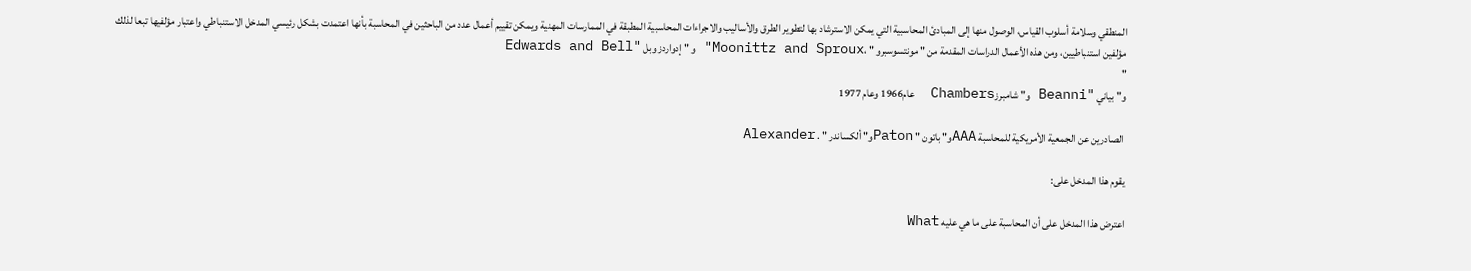المنطقي وسلامة أسلوب القياس، الوصول منها إلى المبادئ المحاسبية التي يمكن الاسترشاد بها لتطوير الطرق والأساليب والاجراءات المحاسبية المطبقة في الممارسات المهنية ويمكن تقييم أعمال عدد من الباحثين في المحاسبة بأنها اعتمدت بشكل رئيسي المدخل الاستنباطي واعتبار مؤلفيها تبعا لذلك
مؤلفين استنباطيين، ومن هذه الأعمال الدراسات المقدمة من " مونتسوسبرو " ،Moonittz and Sproux" و "إدواردز وبل "Edwards and Bell
"
و" بياني "Beanni و" شامبرزChambers  عام1966 وعام 1977

 الصادرين عن الجمعية الأمريكية للمحاسبة AAAو" باتون " Patonو" ألكساندر " . Alexander

يقوم هذا المدخل على:

اعترض هذا المدخل على أن المحاسبة على ما هي عليه What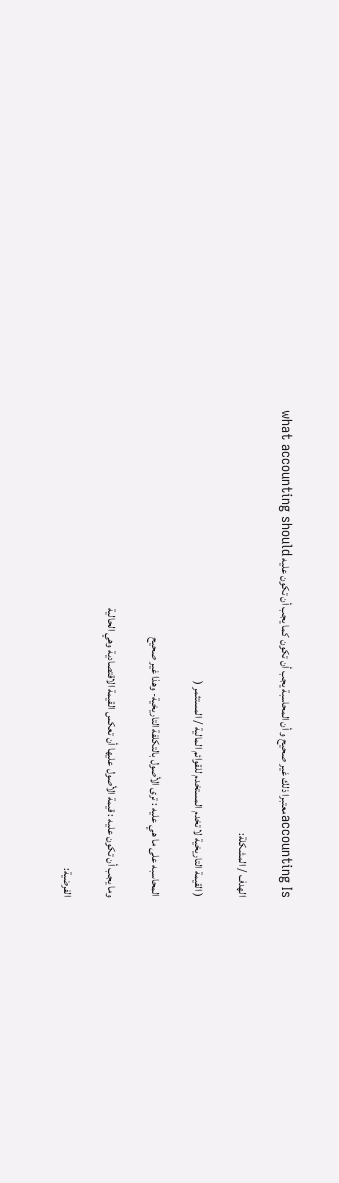accounting Isمعتبرا ذلك غير صحيح و أن المحاسبة يجب أن تكون كما يجب أن تكون عليه what accounting should

الهدف / المشكلة:

( القيمة التاريخية لا تخدم المستخدم للقوائم المالية / المستثمر (

المحاسبه على ما هي عليه : ترى الأصول بالتكلفة التاريخية- وهذا غير صحيح

وما يجب أن تكون عليه : قيمة الأصول عليها أن تعكس القيمة الاقتصادية وهي الحالية

الفرضية: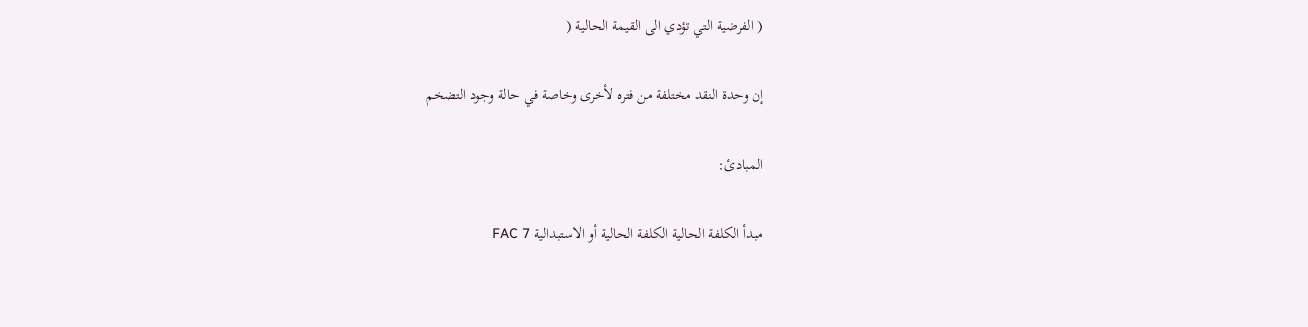( الفرضية التي تؤدي الى القيمة الحالية (

إن وحدة النقد مختلفة من فتره لأخرى وخاصة في حالة وجود التضخم

المبادئ:

مبدأ الكلفة الحالية الكلفة الحالية أو الاستبدالية FAC 7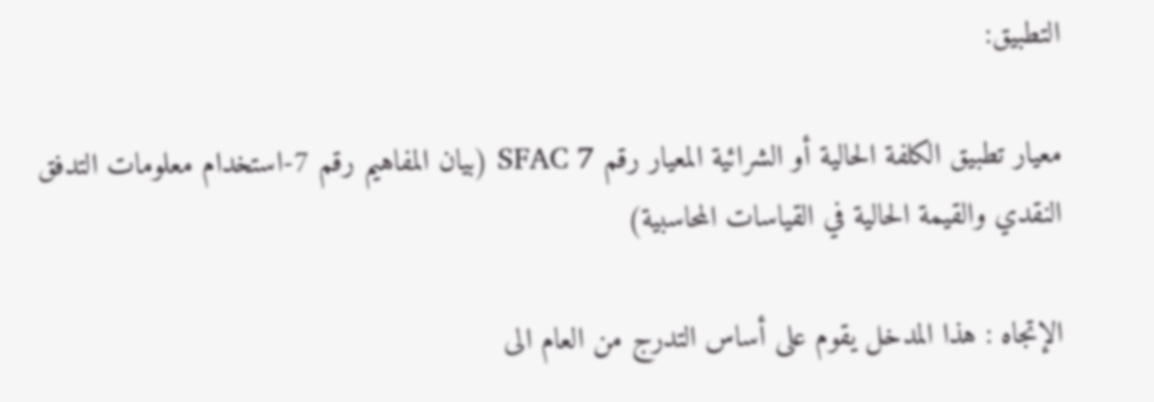التطبيق:

معيار تطبيق الكلفة الحالية أو الشرائية المعيار رقم SFAC 7 (بيان المفاهيم رقم 7-استخدام معلومات التدفق النقدي والقيمة الحالية في القياسات المحاسبية)

الإتجاه : هذا المدخل يقوم على أساس التدرج من العام الى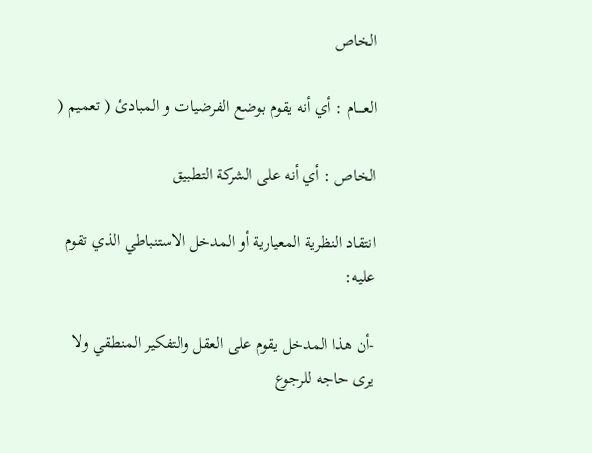الخاص

العــــام : أي أنه يقوم بوضع الفرضيات و المبادئ ( تعميم (

الخاص : أي أنه على الشركة التطبيق

انتقاد النظرية المعيارية أو المدخل الاستنباطي الذي تقوم عليه:

-أن هذا المدخل يقوم على العقل والتفكير المنطقي ولا يرى حاجه للرجوع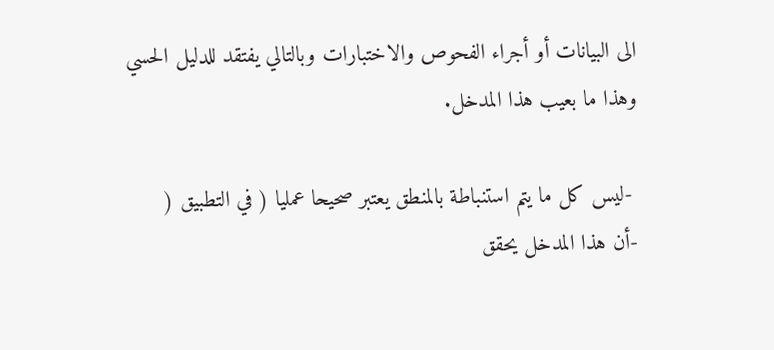الى البيانات أو أجراء الفحوص والاختبارات وبالتالي يفتقد للدليل الحسي وهذا ما بعيب هذا المدخل.

 -ليس كل ما يتم استنباطة بالمنطق يعتبر صحيحا عمليا ( في التطبيق (
-أن هذا المدخل يحقق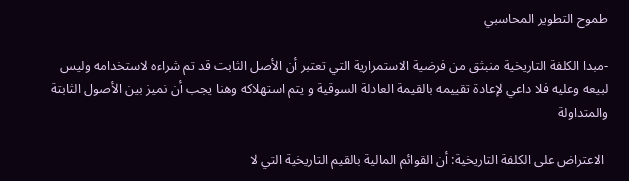طموح التطوير المحاسبي

-مبدا الكلفة التاريخية منبثق من فرضية الاستمرارية التي تعتبر أن الأصل الثابت قد تم شراءه لاستخدامه وليس لبيعه وعليه فلا داعي لإعادة تقييمه بالقيمة العادلة السوقية و يتم استهلاكه وهنا يجب أن نميز بين الأصول الثابتة والمتداولة

 الاعتراض على الكلفة التاريخية: أن القوائم المالية بالقيم التاريخية التي لا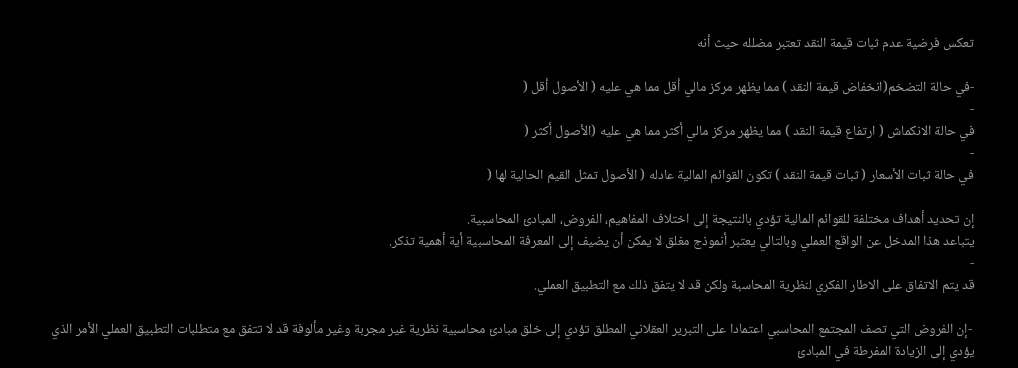تعكس فرضية عدم ثبات قيمة النقد تعتبر مضلله حيث أنه

-في حالة التضخم(انخفاض قيمة النقد ) مما يظهر مركز مالي أقل مما هي عليه ( الأصول أقل (
-
في حالة الانكماش ( ارتفاع قيمة النقد ) مما يظهر مركز مالي أكثر مما هي عليه (الأصول أكثر (
-
في حالة ثبات الأسعار ( ثبات قيمة النقد ) تكون القوائم المالية عادله ( الأصول تمثل القيم الحالية لها (

إن تحديد أهداف مختلفة للقوائم المالية تؤدي بالنتيجة إلى اختلاف المفاهيم، الفروض، المبادئ المحاسبية.
يتباعد هذا المدخل عن الواقع العملي وبالتالي يعتبر أنموذج مغلق لا يمكن أن يضيف إلى المعرفة المحاسبية أية أهمية تذكر.
-
قد يتم الاتفاق على الاطار الفكري لنظرية المحاسبة ولكن قد لا يتفق ذلك مع التطبيق العملي.

 -إن الفروض التي تصف المجتمع المحاسبي اعتمادا على التبرير العقلاني المطلق تؤدي إلى خلق مبادئ محاسبية نظرية غير مجربة وغير مألوفة قد لا تتفق مع متطلبات التطبيق العملي الأمر الذي يؤدي إلى الزيادة المفرطة في المبادئ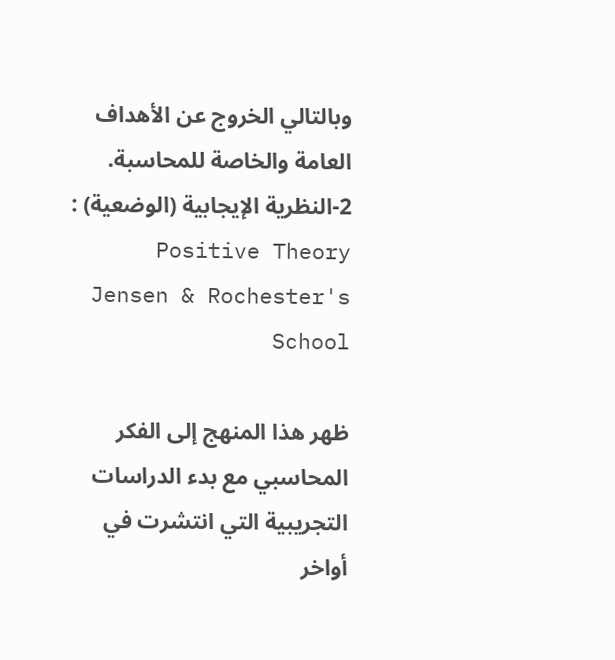وبالتالي الخروج عن الأهداف العامة والخاصة للمحاسبة.
2-النظرية الإيجابية (الوضعية) : Positive Theory Jensen & Rochester's School

ظهر هذا المنهج إلى الفكر المحاسبي مع بدء الدراسات التجريبية التي انتشرت في
أواخر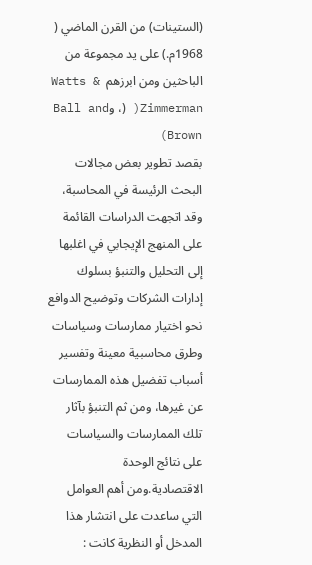(الستينات) من القرن الماضي ( 1968م.) على يد مجموعة من الباحثين ومن ابرزهم  Watts & Zimmerman( (، وBall and Brown)
بقصد تطوير بعض مجالات البحث الرئيسة في المحاسبة، وقد اتجهت الدراسات القائمة على المنهج الإيجابي في اغلبها إلى التحليل والتنبؤ بسلوك إدارات الشركات وتوضيح الدوافع نحو اختيار ممارسات وسياسات وطرق محاسبية معينة وتفسير أسباب تفضيل هذه الممارسات عن غيرها، ومن ثم التنبؤ بآثار تلك الممارسات والسياسات على نتائج الوحدة الاقتصادية.ومن أهم العوامل التي ساعدت على انتشار هذا المدخل أو النظرية كانت :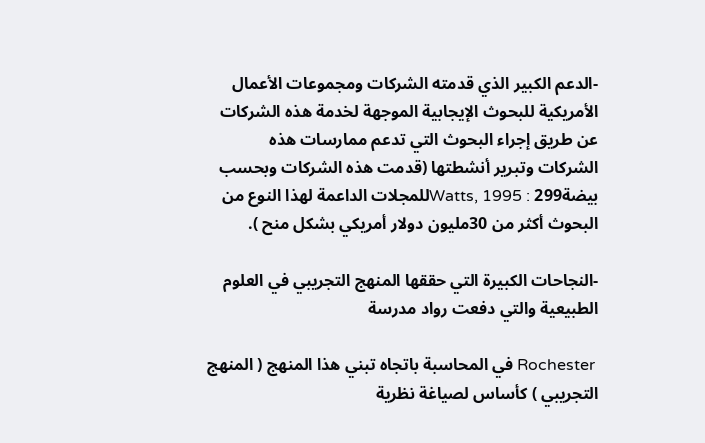-الدعم الكبير الذي قدمته الشركات ومجموعات الأعمال الأمريكية للبحوث الإيجابية الموجهة لخدمة هذه الشركات عن طريق إجراء البحوث التي تدعم ممارسات هذه الشركات وتبرير أنشطتها (قدمت هذه الشركات وبحسب بيضةWatts, 1995 : 299للمجلات الداعمة لهذا النوع من البحوث أكثر من 30مليون دولار أمريكي بشكل منح ).

-النجاحات الكبيرة التي حققها المنهج التجريبي في العلوم الطبيعية والتي دفعت رواد مدرسة

 Rochester في المحاسبة باتجاه تبني هذا المنهج ( المنهج التجريبي ) كأساس لصياغة نظرية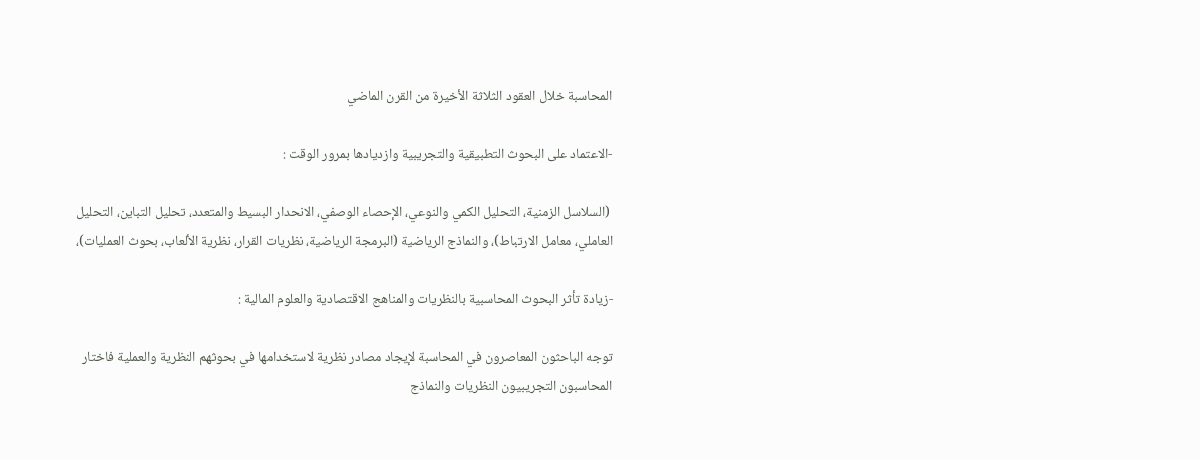المحاسبة خلال العقود الثلاثة الأخيرة من القرن الماضي

-الاعتماد على البحوث التطبيقية والتجريبية وازديادها بمرور الوقت :

 (السلاسل الزمنية، التحليل الكمي والنوعي، الإحصاء الوصفي، الانحدار البسيط والمتعدد، تحليل التباين، التحليل العاملي، معامل الارتباط)، والنماذج الرياضية (البرمجة الرياضية، نظريات القرار، نظرية الألعاب، بحوث العمليات)،

-زيادة تأثر البحوث المحاسبية بالنظريات والمناهج الاقتصادية والعلوم المالية :

توجه الباحثون المعاصرون في المحاسبة لإيجاد مصادر نظرية لاستخدامها في بحوثهم النظرية والعملية فاختار المحاسبون التجريبيون النظريات والنماذج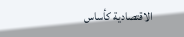الاقتصادية كأساس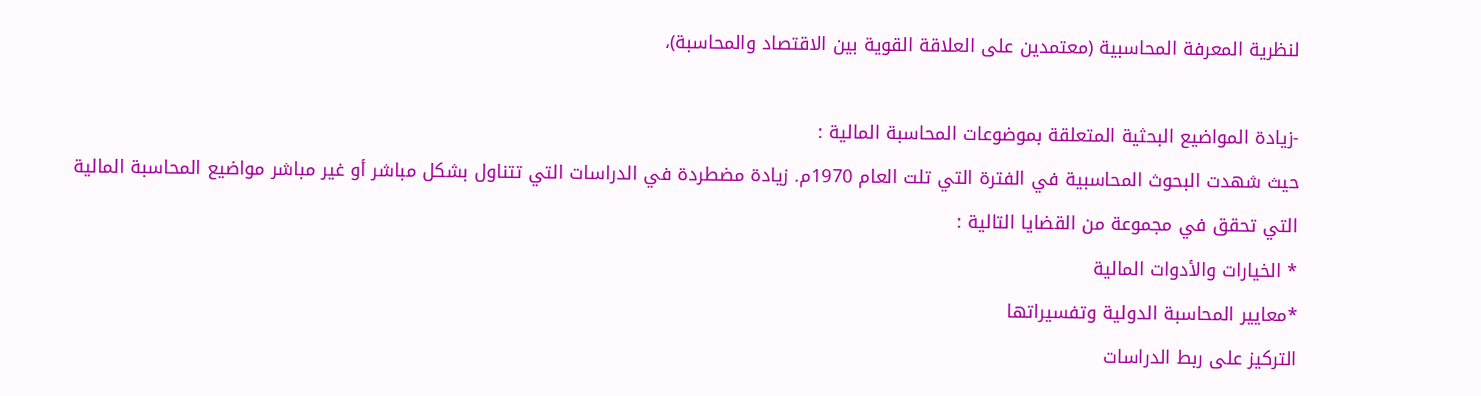لنظرية المعرفة المحاسبية (معتمدين على العلاقة القوية بين الاقتصاد والمحاسبة)،

-زيادة المواضيع البحثية المتعلقة بموضوعات المحاسبة المالية :
حيث شهدت البحوث المحاسبية في الفترة التي تلت العام 1970م. زيادة مضطردة في الدراسات التي تتناول بشكل مباشر أو غير مباشر مواضيع المحاسبة المالية التي تحقق في مجموعة من القضايا التالية :
* الخيارات والأدوات المالية
*معايير المحاسبة الدولية وتفسيراتها
التركيز على ربط الدراسات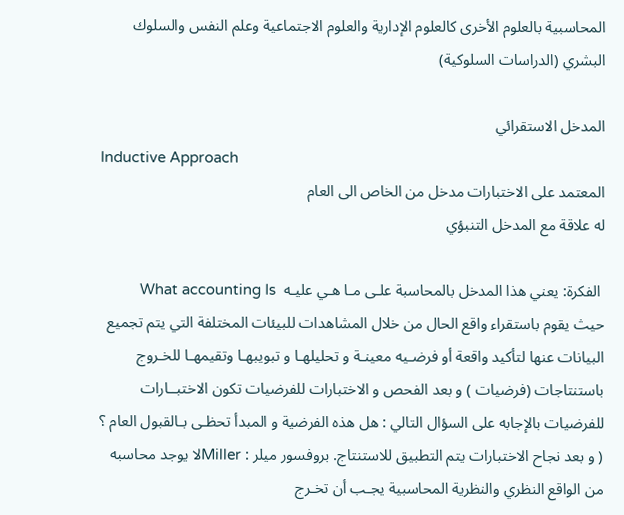المحاسبية بالعلوم الأخرى كالعلوم الإدارية والعلوم الاجتماعية وعلم النفس والسلوك البشري (الدراسات السلوكية)

المدخل الاستقرائي
Inductive Approach
المعتمد على الاختبارات مدخل من الخاص الى العام
له علاقة مع المدخل التنبؤي

 الفكرة: يعني هذا المدخل بالمحاسبة علـى مـا هـي عليـه  What accounting Is
حيث يقوم باستقراء واقع الحال من خلال المشاهدات للبيئات المختلفة التي يتم تجميع البيانات عنها لتأكيد واقعة أو فرضـيه معينـة و تحليلهـا و تبويبهـا وتقيمهـا للخـروج باستنتاجات (فرضيات ) و بعد الفحص و الاختبارات للفرضيات تكون الاختبــارات للفرضيات بالإجابه على السؤال التالي : هل هذه الفرضية و المبدأ تحظـى بـالقبول العام ؟ ( و بعد نجاح الاختبارات يتم التطبيق للاستنتاج. بروفسور ميلر : Millerلا يوجد محاسبه من الواقع النظري والنظرية المحاسبية يجـب أن تخـرج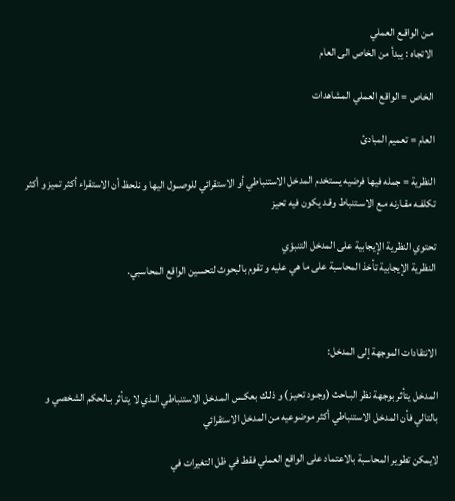مـن الواقـع العملي
الاتجاه : يبدأ من الخاص الى العام

الخاص = الواقع العملي المشاهدات

العام = تعميم المبادئ

النظرية = جمله فيها فرضيه يستخدم المدخل الاستنباطي أو الاستقرائي للوصــول اليها و نلحظ أن الاستقراء أكثر تميز و أكثر تكلفـه مقـارنه مـع الاسـتنباط وقـد يكون فيه تحيز

تحتوي النظرية الإيجابية على المدخل التنبؤي
النظرية الإيجابية تأخذ المحاسبة على ما هي عليه و تقوم بالبحوث لتحسين الواقع المحاسبي.



الانتقادات الموجهة إلى المدخل:

المدخل يتأثر بوجهة نظر البـاحث (وجـود تحيـز) و ذلـك بعكـس المـدخل الاستنباطي الـذي لا يتـأثر بـالحكم الشخصي و بالتالي فأن المدخل الاستنباطي أكثر موضوعيه من المدخل الاستقرائي

لايمكن تطوير المحاسبة بالاعتماد على الواقع العملي فقط في ظل التغيرات في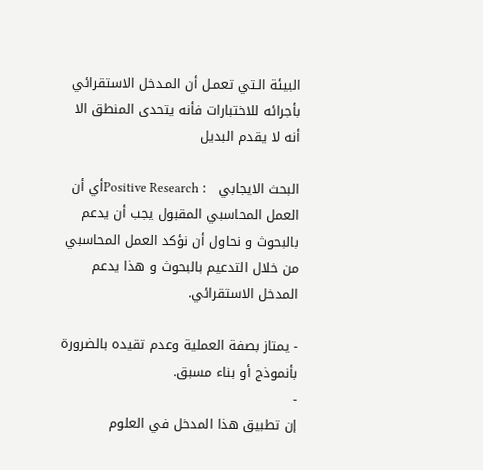البيئة الـتي تعمـل أن المـدخل الاستقرائي بأجرائه للاختبارات فأنه يتحدى المنطق الا أنه لا يقدم البديل

البحث الايجابي   : Positive Researchأي أن العمل المحاسبي المقبول يجب أن يدعم بالبحوث و نحاول أن نؤكد العمل المحاسبي من خلال التدعيم بالبحوث و هذا يدعم المدخل الاستقرائي.

- يمتاز بصفة العملية وعدم تقيده بالضرورة بأنموذج أو بناء مسبق.
-
إن تطبيق هذا المدخل في العلوم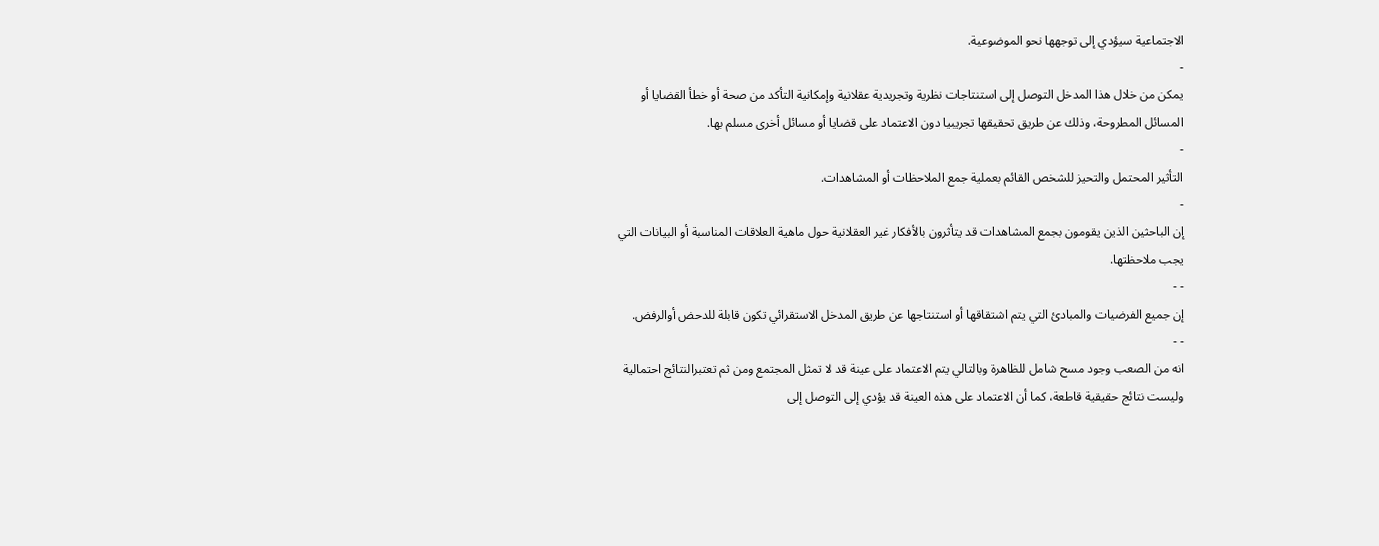الاجتماعية سيؤدي إلى توجهها نحو الموضوعية.
-
يمكن من خلال هذا المدخل التوصل إلى استنتاجات نظرية وتجريدية عقلانية وإمكانية التأكد من صحة أو خطأ القضايا أو المسائل المطروحة، وذلك عن طريق تحقيقها تجريبيا دون الاعتماد على قضايا أو مسائل أخرى مسلم بها.
-
التأثير المحتمل والتحيز للشخص القائم بعملية جمع الملاحظات أو المشاهدات.
-
إن الباحثين الذين يقومون بجمع المشاهدات قد يتأثرون بالأفكار غير العقلانية حول ماهية العلاقات المناسبة أو البيانات التي يجب ملاحظتها.
- -
إن جميع الفرضيات والمبادئ التي يتم اشتقاقها أو استنتاجها عن طريق المدخل الاستقرائي تكون قابلة للدحض أوالرفض.
- -
انه من الصعب وجود مسح شامل للظاهرة وبالتالي يتم الاعتماد على عينة قد لا تمثل المجتمع ومن ثم تعتبرالنتائج احتمالية وليست نتائج حقيقية قاطعة، كما أن الاعتماد على هذه العينة قد يؤدي إلى التوصل إلى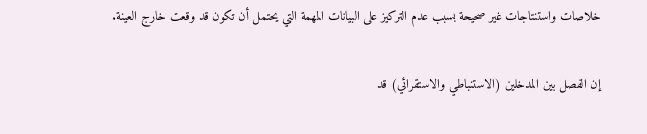خلاصات واستنتاجات غير صحيحة بسبب عدم التركيز على البيانات المهمة التي يحتمل أن تكون قد وقعت خارج العينة.

إن الفصل بين المدخلين (الاستنباطي والاستقرائي) قد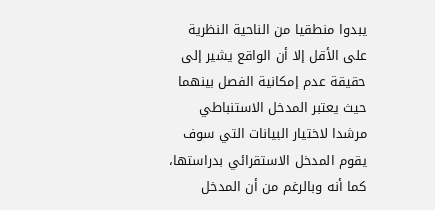يبدوا منطقيا من الناحية النظرية على الأقل إلا أن الواقع يشير إلى حقيقة عدم إمكانية الفصل بينهما حيث يعتبر المدخل الاستنباطي مرشدا لاختيار البيانات التي سوف يقوم المدخل الاستقرائي بدراستها، كما أنه وبالرغم من أن المدخل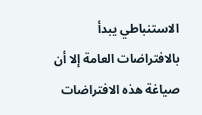الاستنباطي يبدأ بالافتراضات العامة إلا أن صياغة هذه الافتراضات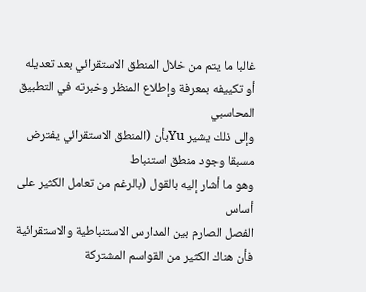غالبا ما يتم من خلال المنطق الاستقرائي بعد تعديله أو تكييفه بمعرفة وإطلاع المنظر وخبرته في التطبيق المحاسبي
وإلى ذلك يشير Yuبأن (المنطق الاستقرائي يفترض مسبقا وجود منطق استنباط
وهو ما أشار إليه بالقول (بالرغم من تعامل الكثير على أساس
الفصل الصارم بين المدارس الاستنباطية والاستقرائية فأن هناك الكثير من القواسم المشتركة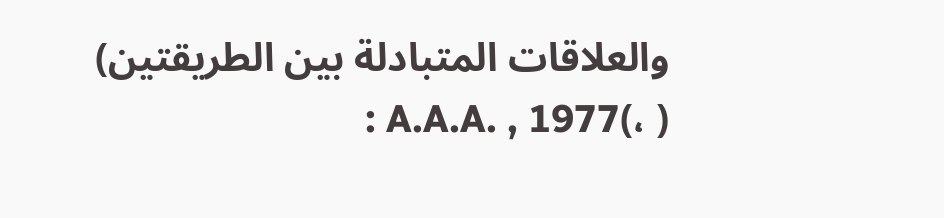والعلاقات المتبادلة بين الطريقتين) ( ،)A.A.A. , 1977 :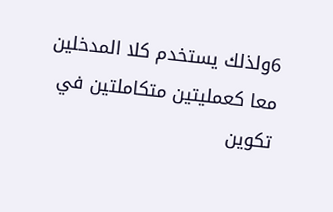6ولذلك يستخدم كلا المدخلين معا كعمليتين متكاملتين في تكوين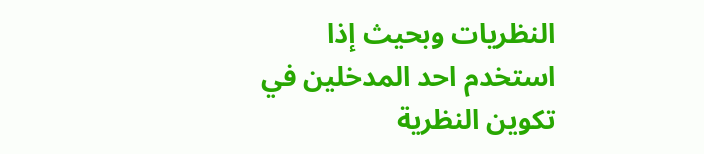النظريات وبحيث إذا استخدم احد المدخلين في تكوين النظرية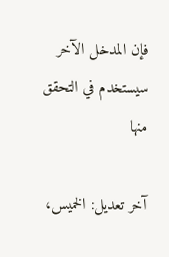فإن المدخل الآخر سيستخدم في التحقق منها

آخر تعديل: الخميس،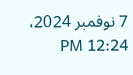7 نوفمبر 2024، 12:24 PM